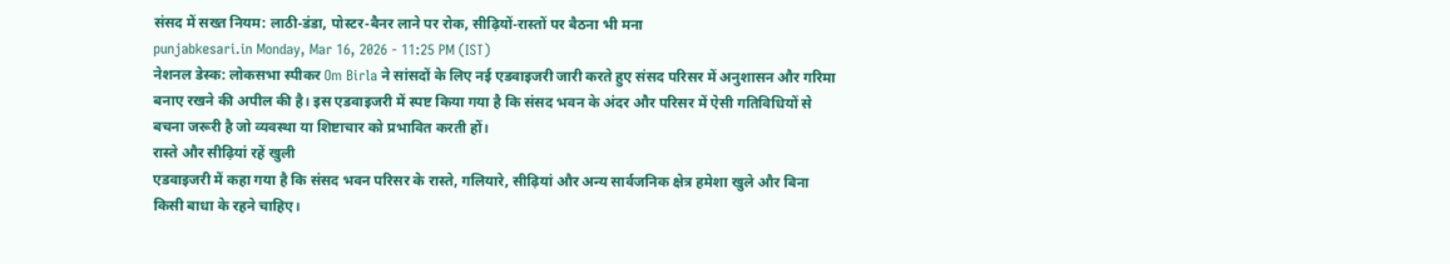संसद में सख्त नियम: लाठी-डंडा, पोस्टर-बैनर लाने पर रोक, सीढ़ियों-रास्तों पर बैठना भी मना
punjabkesari.in Monday, Mar 16, 2026 - 11:25 PM (IST)
नेशनल डेस्क: लोकसभा स्पीकर Om Birla ने सांसदों के लिए नई एडवाइजरी जारी करते हुए संसद परिसर में अनुशासन और गरिमा बनाए रखने की अपील की है। इस एडवाइजरी में स्पष्ट किया गया है कि संसद भवन के अंदर और परिसर में ऐसी गतिविधियों से बचना जरूरी है जो व्यवस्था या शिष्टाचार को प्रभावित करती हों।
रास्ते और सीढ़ियां रहें खुली
एडवाइजरी में कहा गया है कि संसद भवन परिसर के रास्ते, गलियारे, सीढ़ियां और अन्य सार्वजनिक क्षेत्र हमेशा खुले और बिना किसी बाधा के रहने चाहिए।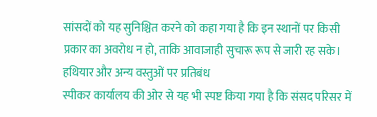सांसदों को यह सुनिश्चित करने को कहा गया है कि इन स्थानों पर किसी प्रकार का अवरोध न हो, ताकि आवाजाही सुचारू रूप से जारी रह सके।
हथियार और अन्य वस्तुओं पर प्रतिबंध
स्पीकर कार्यालय की ओर से यह भी स्पष्ट किया गया है कि संसद परिसर में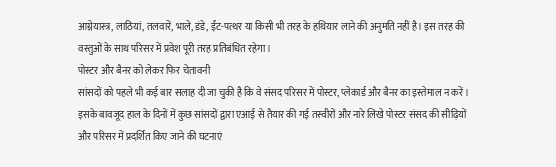आग्नेयास्त्र, लाठियां, तलवारें, भाले, डंडे, ईंट-पत्थर या किसी भी तरह के हथियार लाने की अनुमति नहीं है। इस तरह की वस्तुओं के साथ परिसर में प्रवेश पूरी तरह प्रतिबंधित रहेगा।
पोस्टर और बैनर को लेकर फिर चेतावनी
सांसदों को पहले भी कई बार सलाह दी जा चुकी है कि वे संसद परिसर में पोस्टर, प्लेकार्ड और बैनर का इस्तेमाल न करें। इसके बावजूद हाल के दिनों में कुछ सांसदों द्वारा एआई से तैयार की गई तस्वीरों और नारे लिखे पोस्टर संसद की सीढ़ियों और परिसर में प्रदर्शित किए जाने की घटनाएं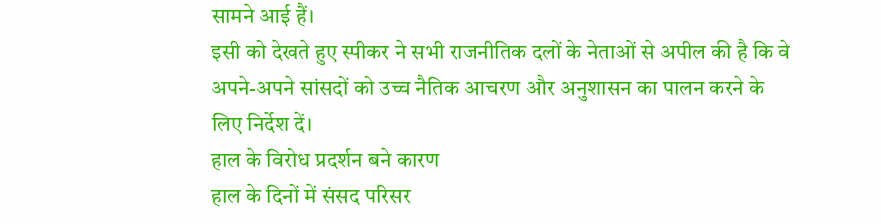सामने आई हैं।
इसी को देखते हुए स्पीकर ने सभी राजनीतिक दलों के नेताओं से अपील की है कि वे अपने-अपने सांसदों को उच्च नैतिक आचरण और अनुशासन का पालन करने के लिए निर्देश दें।
हाल के विरोध प्रदर्शन बने कारण
हाल के दिनों में संसद परिसर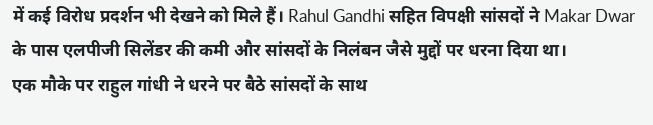में कई विरोध प्रदर्शन भी देखने को मिले हैं। Rahul Gandhi सहित विपक्षी सांसदों ने Makar Dwar के पास एलपीजी सिलेंडर की कमी और सांसदों के निलंबन जैसे मुद्दों पर धरना दिया था।
एक मौके पर राहुल गांधी ने धरने पर बैठे सांसदों के साथ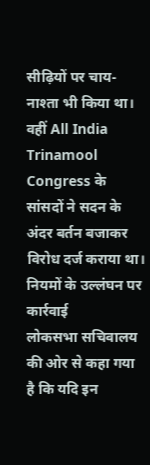सीढ़ियों पर चाय-नाश्ता भी किया था। वहीं All India Trinamool Congress के सांसदों ने सदन के अंदर बर्तन बजाकर विरोध दर्ज कराया था।
नियमों के उल्लंघन पर कार्रवाई
लोकसभा सचिवालय की ओर से कहा गया है कि यदि इन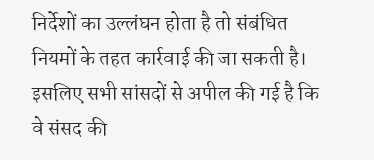निर्देशों का उल्लंघन होता है तो संबंधित नियमों के तहत कार्रवाई की जा सकती है। इसलिए सभी सांसदों से अपील की गई है कि वे संसद की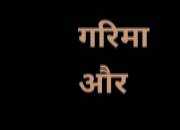गरिमा और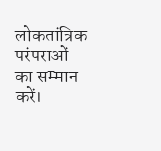लोकतांत्रिक परंपराओं का सम्मान करें।